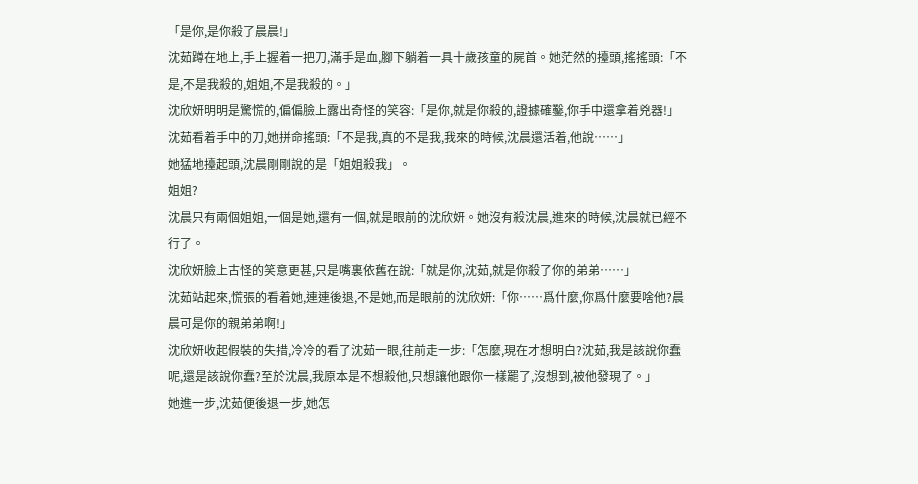「是你,是你殺了晨晨!」
沈茹蹲在地上,手上握着一把刀,滿手是血,腳下躺着一具十歲孩童的屍首。她茫然的擡頭,搖搖頭:「不是,不是我殺的,姐姐,不是我殺的。」
沈欣妍明明是驚慌的,偏偏臉上露出奇怪的笑容:「是你,就是你殺的,證據確鑿,你手中還拿着兇器!」
沈茹看着手中的刀,她拼命搖頭:「不是我,真的不是我,我來的時候,沈晨還活着,他說……」
她猛地擡起頭,沈晨剛剛說的是「姐姐殺我」。
姐姐?
沈晨只有兩個姐姐,一個是她,還有一個,就是眼前的沈欣妍。她沒有殺沈晨,進來的時候,沈晨就已經不行了。
沈欣妍臉上古怪的笑意更甚,只是嘴裏依舊在說:「就是你,沈茹,就是你殺了你的弟弟……」
沈茹站起來,慌張的看着她,連連後退,不是她,而是眼前的沈欣妍:「你……爲什麼,你爲什麼要啥他?晨晨可是你的親弟弟啊!」
沈欣妍收起假裝的失措,冷冷的看了沈茹一眼,往前走一步:「怎麼,現在才想明白?沈茹,我是該說你蠢呢,還是該說你蠢?至於沈晨,我原本是不想殺他,只想讓他跟你一樣罷了,沒想到,被他發現了。」
她進一步,沈茹便後退一步,她怎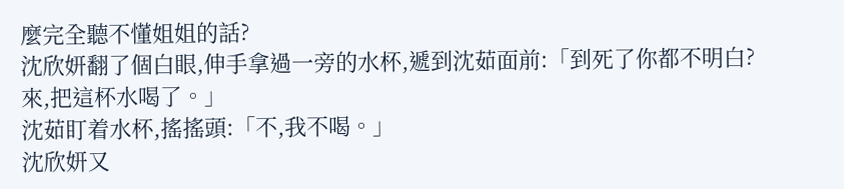麼完全聽不懂姐姐的話?
沈欣妍翻了個白眼,伸手拿過一旁的水杯,遞到沈茹面前:「到死了你都不明白?來,把這杯水喝了。」
沈茹盯着水杯,搖搖頭:「不,我不喝。」
沈欣妍又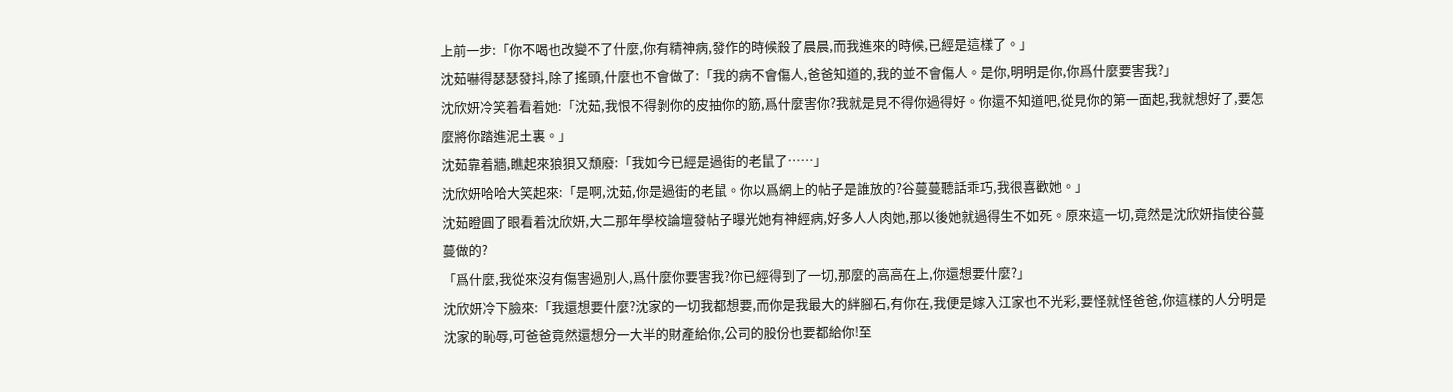上前一步:「你不喝也改變不了什麼,你有精神病,發作的時候殺了晨晨,而我進來的時候,已經是這樣了。」
沈茹嚇得瑟瑟發抖,除了搖頭,什麼也不會做了:「我的病不會傷人,爸爸知道的,我的並不會傷人。是你,明明是你,你爲什麼要害我?」
沈欣妍冷笑着看着她:「沈茹,我恨不得剝你的皮抽你的筋,爲什麼害你?我就是見不得你過得好。你還不知道吧,從見你的第一面起,我就想好了,要怎麼將你踏進泥土裏。」
沈茹靠着牆,瞧起來狼狽又頹廢:「我如今已經是過街的老鼠了……」
沈欣妍哈哈大笑起來:「是啊,沈茹,你是過街的老鼠。你以爲網上的帖子是誰放的?谷蔓蔓聽話乖巧,我很喜歡她。」
沈茹瞪圓了眼看着沈欣妍,大二那年學校論壇發帖子曝光她有神經病,好多人人肉她,那以後她就過得生不如死。原來這一切,竟然是沈欣妍指使谷蔓蔓做的?
「爲什麼,我從來沒有傷害過別人,爲什麼你要害我?你已經得到了一切,那麼的高高在上,你還想要什麼?」
沈欣妍冷下臉來:「我還想要什麼?沈家的一切我都想要,而你是我最大的絆腳石,有你在,我便是嫁入江家也不光彩,要怪就怪爸爸,你這樣的人分明是沈家的恥辱,可爸爸竟然還想分一大半的財產給你,公司的股份也要都給你!至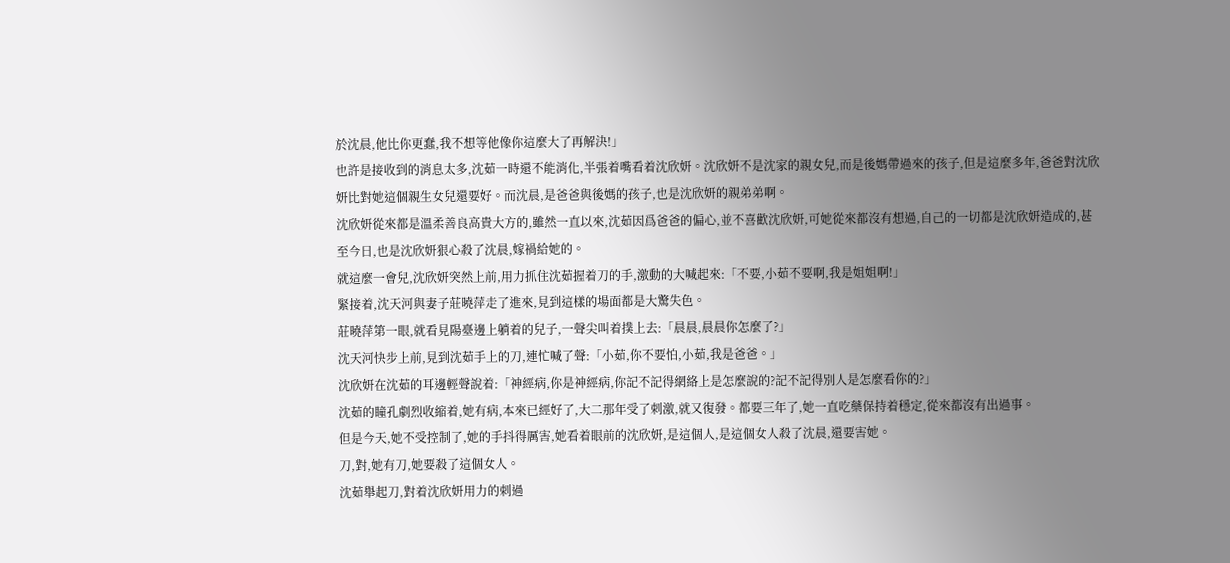於沈晨,他比你更蠢,我不想等他像你這麼大了再解決!」
也許是接收到的消息太多,沈茹一時還不能消化,半張着嘴看着沈欣妍。沈欣妍不是沈家的親女兒,而是後媽帶過來的孩子,但是這麼多年,爸爸對沈欣妍比對她這個親生女兒還要好。而沈晨,是爸爸與後媽的孩子,也是沈欣妍的親弟弟啊。
沈欣妍從來都是溫柔善良高貴大方的,雖然一直以來,沈茹因爲爸爸的偏心,並不喜歡沈欣妍,可她從來都沒有想過,自己的一切都是沈欣妍造成的,甚至今日,也是沈欣妍狠心殺了沈晨,嫁禍給她的。
就這麼一會兒,沈欣妍突然上前,用力抓住沈茹握着刀的手,激動的大喊起來:「不要,小茹不要啊,我是姐姐啊!」
緊接着,沈天河與妻子莊曉萍走了進來,見到這樣的場面都是大驚失色。
莊曉萍第一眼,就看見陽臺邊上躺着的兒子,一聲尖叫着撲上去:「晨晨,晨晨你怎麼了?」
沈天河快步上前,見到沈茹手上的刀,連忙喊了聲:「小茹,你不要怕,小茹,我是爸爸。」
沈欣妍在沈茹的耳邊輕聲說着:「神經病,你是神經病,你記不記得網絡上是怎麼說的?記不記得別人是怎麼看你的?」
沈茹的瞳孔劇烈收縮着,她有病,本來已經好了,大二那年受了刺激,就又復發。都要三年了,她一直吃藥保持着穩定,從來都沒有出過事。
但是今天,她不受控制了,她的手抖得厲害,她看着眼前的沈欣妍,是這個人,是這個女人殺了沈晨,還要害她。
刀,對,她有刀,她要殺了這個女人。
沈茹舉起刀,對着沈欣妍用力的刺過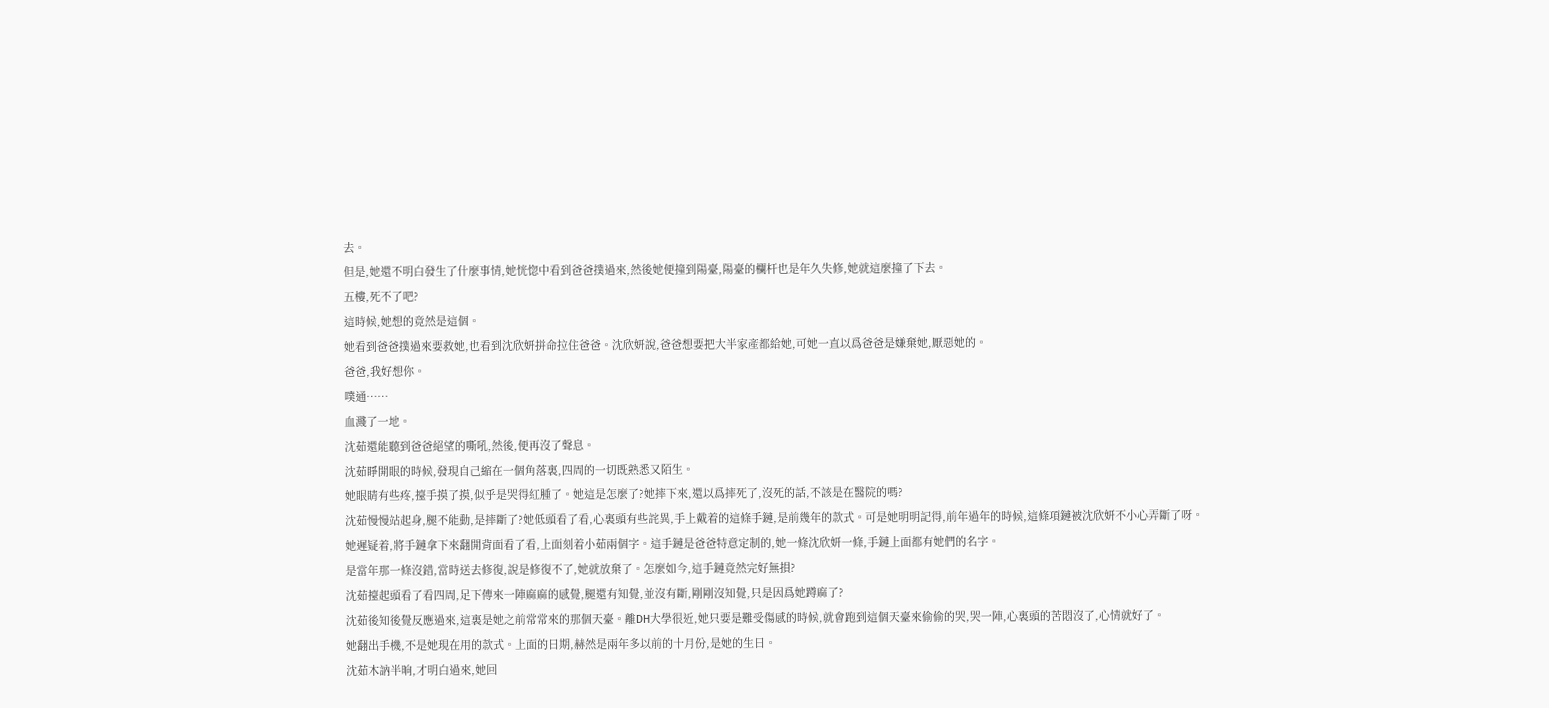去。
但是,她還不明白發生了什麼事情,她恍惚中看到爸爸撲過來,然後她便撞到陽臺,陽臺的欄杆也是年久失修,她就這麼撞了下去。
五樓,死不了吧?
這時候,她想的竟然是這個。
她看到爸爸撲過來要救她,也看到沈欣妍拼命拉住爸爸。沈欣妍說,爸爸想要把大半家產都給她,可她一直以爲爸爸是嫌棄她,厭惡她的。
爸爸,我好想你。
噗通……
血濺了一地。
沈茹還能聽到爸爸絕望的嘶吼,然後,便再沒了聲息。
沈茹睜開眼的時候,發現自己縮在一個角落裏,四周的一切既熟悉又陌生。
她眼睛有些疼,擡手摸了摸,似乎是哭得紅腫了。她這是怎麼了?她摔下來,還以爲摔死了,沒死的話,不該是在醫院的嗎?
沈茹慢慢站起身,腿不能動,是摔斷了?她低頭看了看,心裏頭有些詫異,手上戴着的這條手鏈,是前幾年的款式。可是她明明記得,前年過年的時候,這條項鏈被沈欣妍不小心弄斷了呀。
她遲疑着,將手鏈拿下來翻開背面看了看,上面刻着小茹兩個字。這手鏈是爸爸特意定制的,她一條沈欣妍一條,手鏈上面都有她們的名字。
是當年那一條沒錯,當時送去修復,說是修復不了,她就放棄了。怎麼如今,這手鏈竟然完好無損?
沈茹擡起頭看了看四周,足下傳來一陣麻麻的感覺,腿還有知覺,並沒有斷,剛剛沒知覺,只是因爲她蹲麻了?
沈茹後知後覺反應過來,這裏是她之前常常來的那個天臺。離DH大學很近,她只要是難受傷感的時候,就會跑到這個天臺來偷偷的哭,哭一陣,心裏頭的苦悶沒了,心情就好了。
她翻出手機,不是她現在用的款式。上面的日期,赫然是兩年多以前的十月份,是她的生日。
沈茹木訥半晌,才明白過來,她回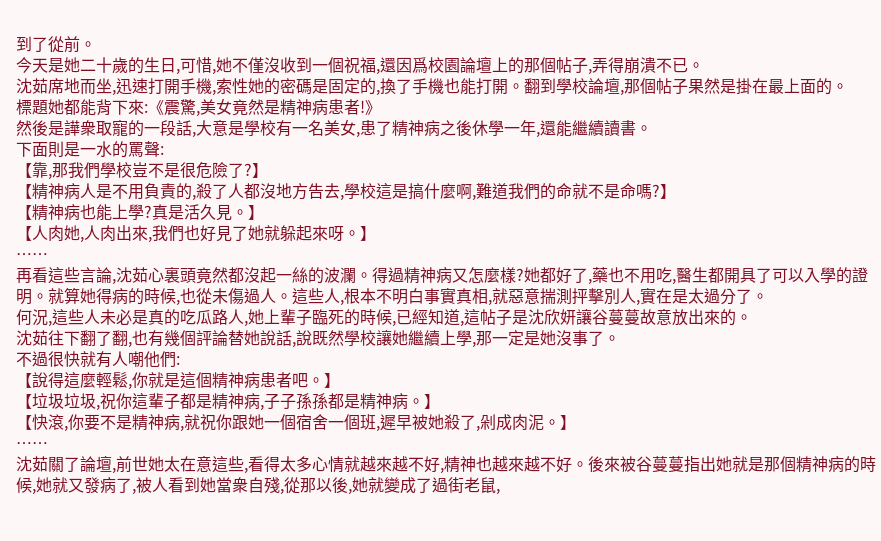到了從前。
今天是她二十歲的生日,可惜,她不僅沒收到一個祝福,還因爲校園論壇上的那個帖子,弄得崩潰不已。
沈茹席地而坐,迅速打開手機,索性她的密碼是固定的,換了手機也能打開。翻到學校論壇,那個帖子果然是掛在最上面的。
標題她都能背下來:《震驚,美女竟然是精神病患者!》
然後是譁衆取寵的一段話,大意是學校有一名美女,患了精神病之後休學一年,還能繼續讀書。
下面則是一水的罵聲:
【靠,那我們學校豈不是很危險了?】
【精神病人是不用負責的,殺了人都沒地方告去,學校這是搞什麼啊,難道我們的命就不是命嗎?】
【精神病也能上學?真是活久見。】
【人肉她,人肉出來,我們也好見了她就躲起來呀。】
……
再看這些言論,沈茹心裏頭竟然都沒起一絲的波瀾。得過精神病又怎麼樣?她都好了,藥也不用吃,醫生都開具了可以入學的證明。就算她得病的時候,也從未傷過人。這些人,根本不明白事實真相,就惡意揣測抨擊別人,實在是太過分了。
何況,這些人未必是真的吃瓜路人,她上輩子臨死的時候,已經知道,這帖子是沈欣妍讓谷蔓蔓故意放出來的。
沈茹往下翻了翻,也有幾個評論替她說話,說既然學校讓她繼續上學,那一定是她沒事了。
不過很快就有人嘲他們:
【說得這麼輕鬆,你就是這個精神病患者吧。】
【垃圾垃圾,祝你這輩子都是精神病,子子孫孫都是精神病。】
【快滾,你要不是精神病,就祝你跟她一個宿舍一個班,遲早被她殺了,剁成肉泥。】
……
沈茹關了論壇,前世她太在意這些,看得太多心情就越來越不好,精神也越來越不好。後來被谷蔓蔓指出她就是那個精神病的時候,她就又發病了,被人看到她當衆自殘,從那以後,她就變成了過街老鼠,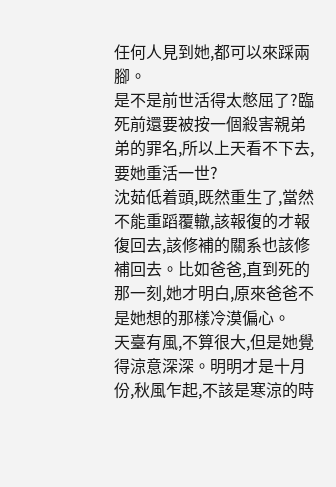任何人見到她,都可以來踩兩腳。
是不是前世活得太憋屈了?臨死前還要被按一個殺害親弟弟的罪名,所以上天看不下去,要她重活一世?
沈茹低着頭,既然重生了,當然不能重蹈覆轍,該報復的才報復回去,該修補的關系也該修補回去。比如爸爸,直到死的那一刻,她才明白,原來爸爸不是她想的那樣冷漠偏心。
天臺有風,不算很大,但是她覺得涼意深深。明明才是十月份,秋風乍起,不該是寒涼的時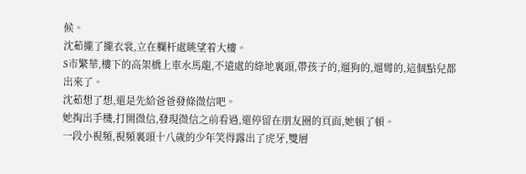候。
沈茹攏了攏衣裳,立在欄杆處眺望着大樓。
S市繁華,樓下的高架橋上車水馬龍,不遠處的綠地裏頭,帶孩子的,遛狗的,遛彎的,這個點兒都出來了。
沈茹想了想,還是先給爸爸發條微信吧。
她掏出手機,打開微信,發現微信之前看過,還停留在朋友圈的頁面,她頓了頓。
一段小視頻,視頻裏頭十八歲的少年笑得露出了虎牙,雙層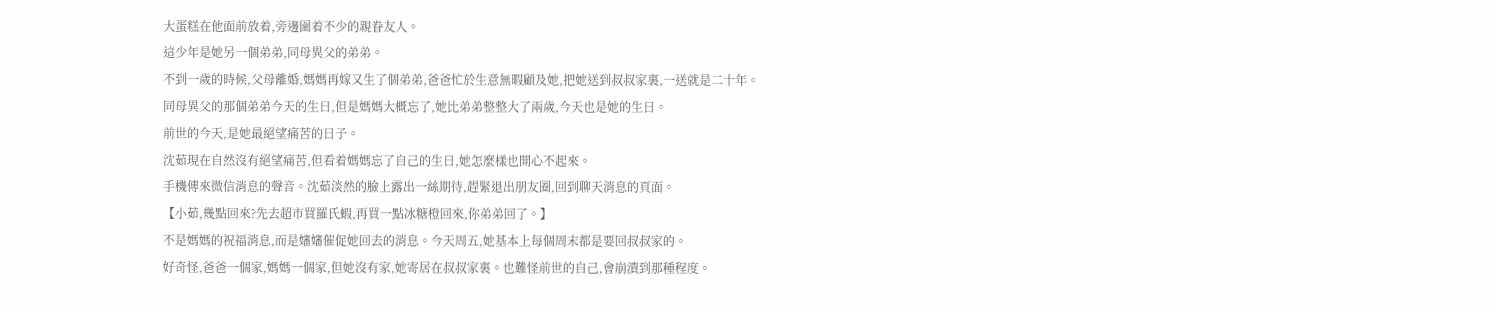大蛋糕在他面前放着,旁邊圍着不少的親眷友人。
這少年是她另一個弟弟,同母異父的弟弟。
不到一歲的時候,父母離婚,媽媽再嫁又生了個弟弟,爸爸忙於生意無暇顧及她,把她送到叔叔家裏,一送就是二十年。
同母異父的那個弟弟今天的生日,但是媽媽大概忘了,她比弟弟整整大了兩歲,今天也是她的生日。
前世的今天,是她最絕望痛苦的日子。
沈茹現在自然沒有絕望痛苦,但看着媽媽忘了自己的生日,她怎麼樣也開心不起來。
手機傳來微信消息的聲音。沈茹淡然的臉上露出一絲期待,趕緊退出朋友圈,回到聊天消息的頁面。
【小茹,幾點回來?先去超市買羅氏蝦,再買一點冰糖橙回來,你弟弟回了。】
不是媽媽的祝福消息,而是嬸嬸催促她回去的消息。今天周五,她基本上每個周末都是要回叔叔家的。
好奇怪,爸爸一個家,媽媽一個家,但她沒有家,她寄居在叔叔家裏。也難怪前世的自己,會崩潰到那種程度。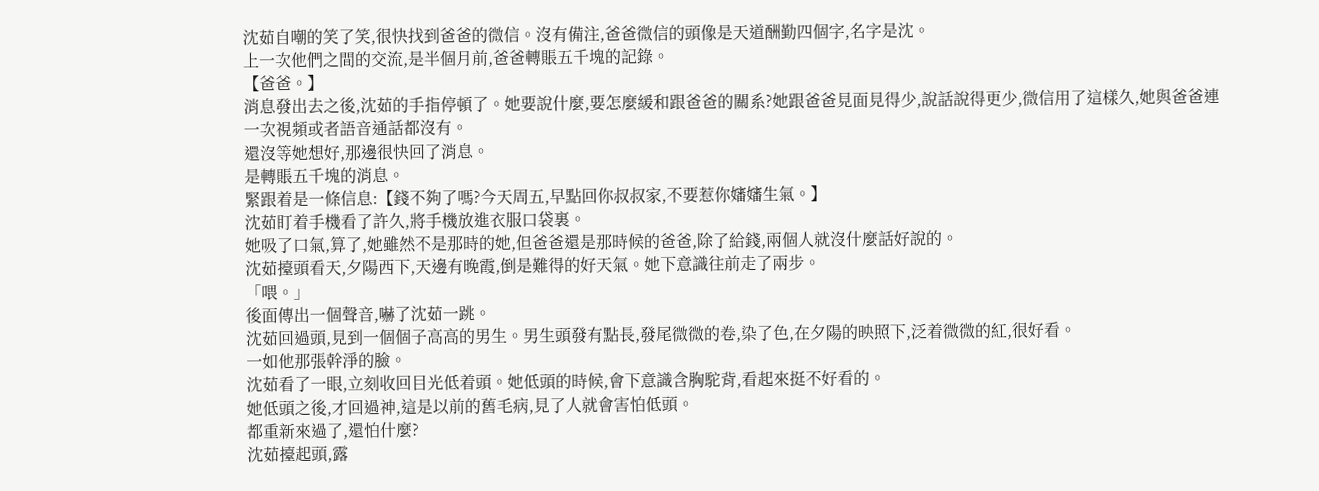沈茹自嘲的笑了笑,很快找到爸爸的微信。沒有備注,爸爸微信的頭像是天道酬勤四個字,名字是沈。
上一次他們之間的交流,是半個月前,爸爸轉賬五千塊的記錄。
【爸爸。】
消息發出去之後,沈茹的手指停頓了。她要說什麼,要怎麼緩和跟爸爸的關系?她跟爸爸見面見得少,說話說得更少,微信用了這樣久,她與爸爸連一次視頻或者語音通話都沒有。
還沒等她想好,那邊很快回了消息。
是轉賬五千塊的消息。
緊跟着是一條信息:【錢不夠了嗎?今天周五,早點回你叔叔家,不要惹你嬸嬸生氣。】
沈茹盯着手機看了許久,將手機放進衣服口袋裏。
她吸了口氣,算了,她雖然不是那時的她,但爸爸還是那時候的爸爸,除了給錢,兩個人就沒什麼話好說的。
沈茹擡頭看天,夕陽西下,天邊有晚霞,倒是難得的好天氣。她下意識往前走了兩步。
「喂。」
後面傳出一個聲音,嚇了沈茹一跳。
沈茹回過頭,見到一個個子高高的男生。男生頭發有點長,發尾微微的卷,染了色,在夕陽的映照下,泛着微微的紅,很好看。
一如他那張幹淨的臉。
沈茹看了一眼,立刻收回目光低着頭。她低頭的時候,會下意識含胸駝背,看起來挺不好看的。
她低頭之後,才回過神,這是以前的舊毛病,見了人就會害怕低頭。
都重新來過了,還怕什麼?
沈茹擡起頭,露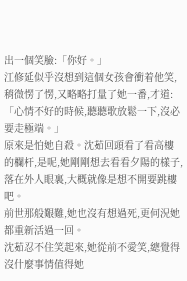出一個笑臉:「你好。」
江修延似乎沒想到這個女孩會衝着他笑,稍微愣了愣,又略略打量了她一番,才道:「心情不好的時候,聽聽歌放鬆一下,沒必要走極端。」
原來是怕她自殺。沈茹回頭看了看高樓的欄杆,是呢,她剛剛想去看看夕陽的樣子,落在外人眼裏,大概就像是想不開要跳樓吧。
前世那般艱難,她也沒有想過死,更何況她都重新活過一回。
沈茹忍不住笑起來,她從前不愛笑,總覺得沒什麼事情值得她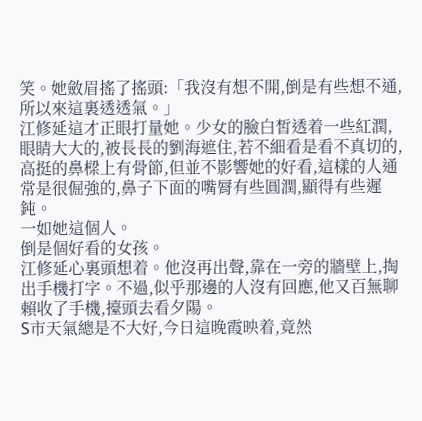笑。她斂眉搖了搖頭:「我沒有想不開,倒是有些想不通,所以來這裏透透氣。」
江修延這才正眼打量她。少女的臉白皙透着一些紅潤,眼睛大大的,被長長的劉海遮住,若不細看是看不真切的,高挺的鼻樑上有骨節,但並不影響她的好看,這樣的人通常是很倔強的,鼻子下面的嘴脣有些圓潤,顯得有些遲鈍。
一如她這個人。
倒是個好看的女孩。
江修延心裏頭想着。他沒再出聲,靠在一旁的牆壁上,掏出手機打字。不過,似乎那邊的人沒有回應,他又百無聊賴收了手機,擡頭去看夕陽。
S市天氣總是不大好,今日這晚霞映着,竟然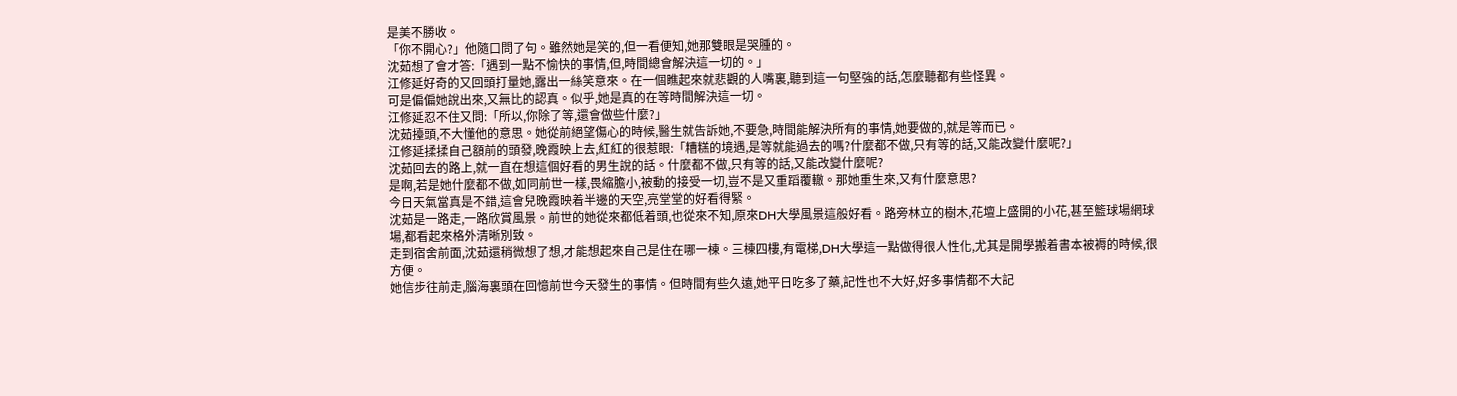是美不勝收。
「你不開心?」他隨口問了句。雖然她是笑的,但一看便知,她那雙眼是哭腫的。
沈茹想了會才答:「遇到一點不愉快的事情,但,時間總會解決這一切的。」
江修延好奇的又回頭打量她,露出一絲笑意來。在一個瞧起來就悲觀的人嘴裏,聽到這一句堅強的話,怎麼聽都有些怪異。
可是偏偏她說出來,又無比的認真。似乎,她是真的在等時間解決這一切。
江修延忍不住又問:「所以,你除了等,還會做些什麼?」
沈茹擡頭,不大懂他的意思。她從前絕望傷心的時候,醫生就告訴她,不要急,時間能解決所有的事情,她要做的,就是等而已。
江修延揉揉自己額前的頭發,晚霞映上去,紅紅的很惹眼:「糟糕的境遇,是等就能過去的嗎?什麼都不做,只有等的話,又能改變什麼呢?」
沈茹回去的路上,就一直在想這個好看的男生說的話。什麼都不做,只有等的話,又能改變什麼呢?
是啊,若是她什麼都不做,如同前世一樣,畏縮膽小,被動的接受一切,豈不是又重蹈覆轍。那她重生來,又有什麼意思?
今日天氣當真是不錯,這會兒晚霞映着半邊的天空,亮堂堂的好看得緊。
沈茹是一路走,一路欣賞風景。前世的她從來都低着頭,也從來不知,原來DH大學風景這般好看。路旁林立的樹木,花壇上盛開的小花,甚至籃球場網球場,都看起來格外清晰別致。
走到宿舍前面,沈茹還稍微想了想,才能想起來自己是住在哪一棟。三棟四樓,有電梯,DH大學這一點做得很人性化,尤其是開學搬着書本被褥的時候,很方便。
她信步往前走,腦海裏頭在回憶前世今天發生的事情。但時間有些久遠,她平日吃多了藥,記性也不大好,好多事情都不大記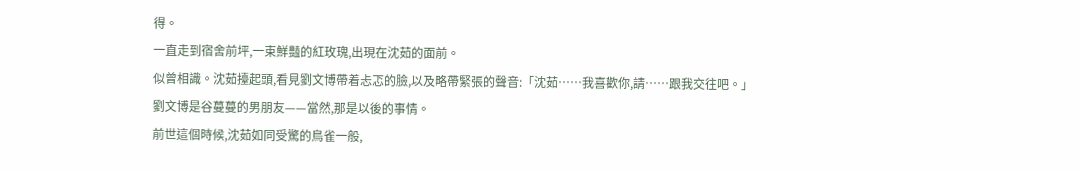得。
一直走到宿舍前坪,一束鮮豔的紅玫瑰,出現在沈茹的面前。
似曾相識。沈茹擡起頭,看見劉文博帶着忐忑的臉,以及略帶緊張的聲音:「沈茹……我喜歡你,請……跟我交往吧。」
劉文博是谷蔓蔓的男朋友——當然,那是以後的事情。
前世這個時候,沈茹如同受驚的鳥雀一般,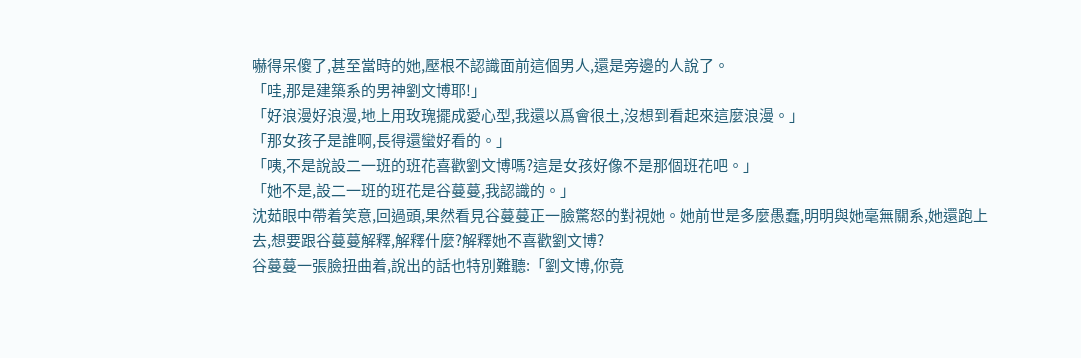嚇得呆傻了,甚至當時的她,壓根不認識面前這個男人,還是旁邊的人說了。
「哇,那是建築系的男神劉文博耶!」
「好浪漫好浪漫,地上用玫瑰擺成愛心型,我還以爲會很土,沒想到看起來這麼浪漫。」
「那女孩子是誰啊,長得還蠻好看的。」
「咦,不是說設二一班的班花喜歡劉文博嗎?這是女孩好像不是那個班花吧。」
「她不是,設二一班的班花是谷蔓蔓,我認識的。」
沈茹眼中帶着笑意,回過頭,果然看見谷蔓蔓正一臉驚怒的對視她。她前世是多麼愚蠢,明明與她毫無關系,她還跑上去,想要跟谷蔓蔓解釋,解釋什麼?解釋她不喜歡劉文博?
谷蔓蔓一張臉扭曲着,說出的話也特別難聽:「劉文博,你竟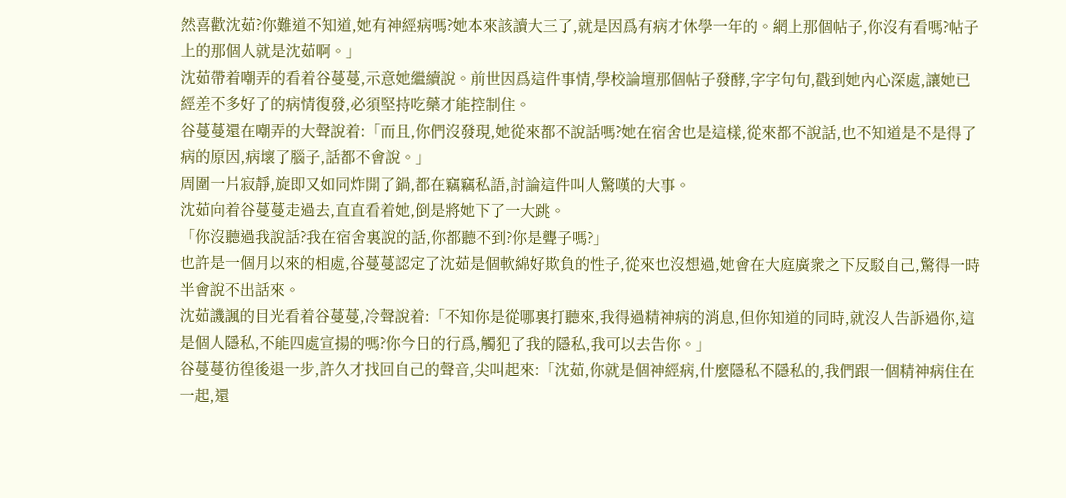然喜歡沈茹?你難道不知道,她有神經病嗎?她本來該讀大三了,就是因爲有病才休學一年的。網上那個帖子,你沒有看嗎?帖子上的那個人就是沈茹啊。」
沈茹帶着嘲弄的看着谷蔓蔓,示意她繼續說。前世因爲這件事情,學校論壇那個帖子發酵,字字句句,戳到她內心深處,讓她已經差不多好了的病情復發,必須堅持吃藥才能控制住。
谷蔓蔓還在嘲弄的大聲說着:「而且,你們沒發現,她從來都不說話嗎?她在宿舍也是這樣,從來都不說話,也不知道是不是得了病的原因,病壞了腦子,話都不會說。」
周圍一片寂靜,旋即又如同炸開了鍋,都在竊竊私語,討論這件叫人驚嘆的大事。
沈茹向着谷蔓蔓走過去,直直看着她,倒是將她下了一大跳。
「你沒聽過我說話?我在宿舍裏說的話,你都聽不到?你是聾子嗎?」
也許是一個月以來的相處,谷蔓蔓認定了沈茹是個軟綿好欺負的性子,從來也沒想過,她會在大庭廣衆之下反駁自己,驚得一時半會說不出話來。
沈茹譏諷的目光看着谷蔓蔓,冷聲說着:「不知你是從哪裏打聽來,我得過精神病的消息,但你知道的同時,就沒人告訴過你,這是個人隱私,不能四處宣揚的嗎?你今日的行爲,觸犯了我的隱私,我可以去告你。」
谷蔓蔓彷徨後退一步,許久才找回自己的聲音,尖叫起來:「沈茹,你就是個神經病,什麼隱私不隱私的,我們跟一個精神病住在一起,還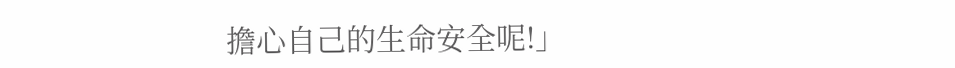擔心自己的生命安全呢!」